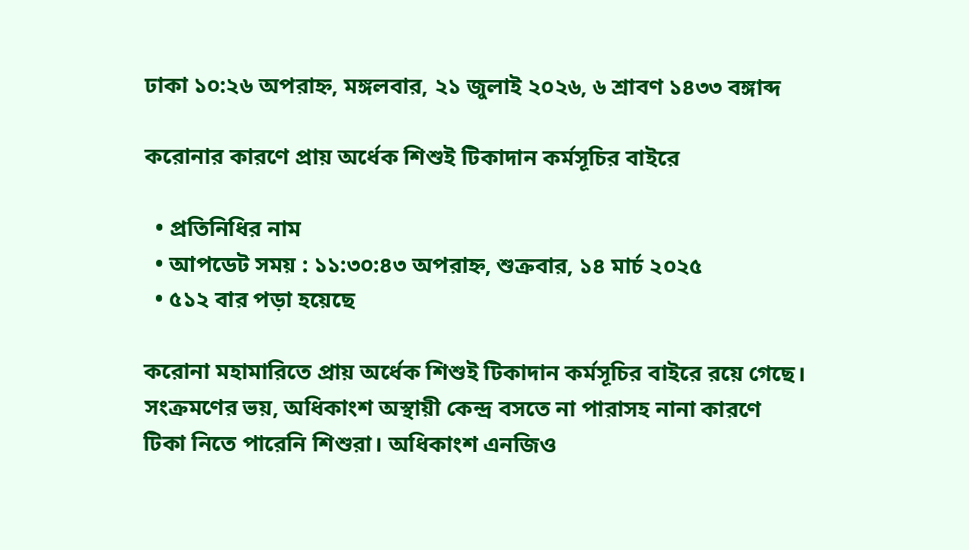ঢাকা ১০:২৬ অপরাহ্ন, মঙ্গলবার, ২১ জুলাই ২০২৬, ৬ শ্রাবণ ১৪৩৩ বঙ্গাব্দ

করোনার কারণে প্রায় অর্ধেক শিশুই টিকাদান কর্মসূচির বাইরে

  • প্রতিনিধির নাম
  • আপডেট সময় : ১১:৩০:৪৩ অপরাহ্ন, শুক্রবার, ১৪ মার্চ ২০২৫
  • ৫১২ বার পড়া হয়েছে

করোনা মহামারিতে প্রায় অর্ধেক শিশুই টিকাদান কর্মসূচির বাইরে রয়ে গেছে। সংক্রমণের ভয়, অধিকাংশ অস্থায়ী কেন্দ্র বসতে না পারাসহ নানা কারণে টিকা নিতে পারেনি শিশুরা। অধিকাংশ এনজিও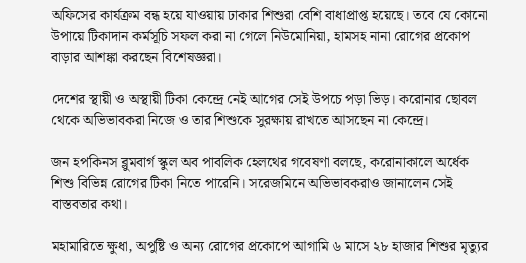অফিসের কার্যক্রম বন্ধ হয়ে যাওয়ায় ঢাকার শিশুরা বেশি বাধাপ্রাপ্ত হয়েছে। তবে যে কোনো উপায়ে টিকাদান কর্মসূচি সফল করা না গেলে নিউমোনিয়া, হামসহ নানা রোগের প্রকোপ বাড়ার আশঙ্কা করছেন বিশেষজ্ঞরা।

দেশের স্থায়ী ও অস্থায়ী টিকা কেন্দ্রে নেই আগের সেই উপচে পড়া ভিড়। করোনার ছোবল থেকে অভিভাবকরা নিজে ও তার শিশুকে সুরক্ষায় রাখতে আসছেন না কেন্দ্রে।

জন হপকিনস ব্লুমবার্গ স্কুল অব পাবলিক হেলথের গবেষণা বলছে, করোনাকালে অর্ধেক শিশু বিভিন্ন রোগের টিকা নিতে পারেনি। সরেজমিনে অভিভাবকরাও জানালেন সেই বাস্তবতার কথা।

মহামারিতে ক্ষুধা, অপুষ্টি ও অন্য রোগের প্রকোপে আগামি ৬ মাসে ২৮ হাজার শিশুর মৃত্যুর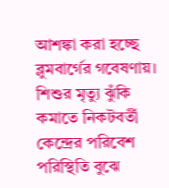আশঙ্কা করা হচ্ছে ব্লুমবার্গের গবেষণায়। শিশুর মৃত্যু ঝুঁকি কমাতে নিকটবর্তী কেন্দ্রের পরিবেশ পরিস্থিতি বুঝে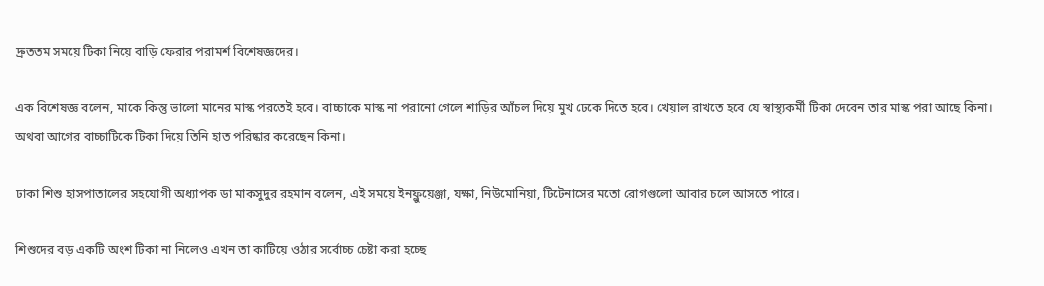দ্রুততম সময়ে টিকা নিয়ে বাড়ি ফেরার পরামর্শ বিশেষজ্ঞদের।

এক বিশেষজ্ঞ বলেন, মাকে কিন্তু ভালো মানের মাস্ক পরতেই হবে। বাচ্চাকে মাস্ক না পরানো গেলে শাড়ির আঁচল দিয়ে মুখ ঢেকে দিতে হবে। খেয়াল রাখতে হবে যে স্বাস্থ্যকর্মী টিকা দেবেন তার মাস্ক পরা আছে কিনা। অথবা আগের বাচ্চাটিকে টিকা দিয়ে তিনি হাত পরিষ্কার করেছেন কিনা।

ঢাকা শিশু হাসপাতালের সহযোগী অধ্যাপক ডা মাকসুদুর রহমান বলেন, এই সময়ে ইনফ্লুয়েঞ্জা, যক্ষা, নিউমোনিয়া, টিটেনাসের মতো রোগগুলো আবার চলে আসতে পারে।

শিশুদের বড় একটি অংশ টিকা না নিলেও এখন তা কাটিয়ে ওঠার সর্বোচ্চ চেষ্টা করা হচ্ছে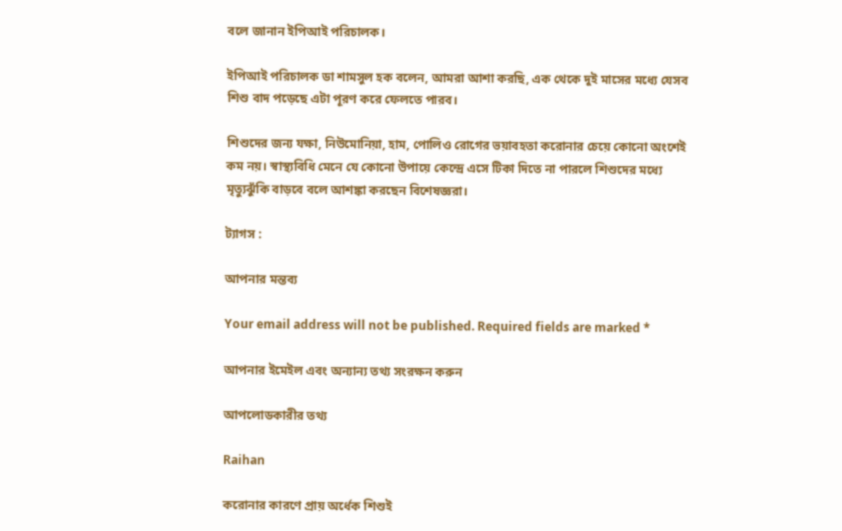বলে জানান ইপিআই পরিচালক।

ইপিআই পরিচালক ডা শামসুল হক বলেন, আমরা আশা করছি, এক থেকে দুই মাসের মধ্যে যেসব শিশু বাদ পড়েছে এটা পূরণ করে ফেলতে পারব।

শিশুদের জন্য যক্ষা, নিউমোনিয়া, হাম, পোলিও রোগের ভয়াবহতা করোনার চেয়ে কোনো অংশেই কম নয়। স্বাস্থ্যবিধি মেনে যে কোনো উপায়ে কেন্দ্রে এসে টিকা দিতে না পারলে শিশুদের মধ্যে মৃত্যুঝুঁকি বাড়বে বলে আশঙ্কা করছেন বিশেষজ্ঞরা।

ট্যাগস :

আপনার মন্তব্য

Your email address will not be published. Required fields are marked *

আপনার ইমেইল এবং অন্যান্য তথ্য সংরক্ষন করুন

আপলোডকারীর তথ্য

Raihan

করোনার কারণে প্রায় অর্ধেক শিশুই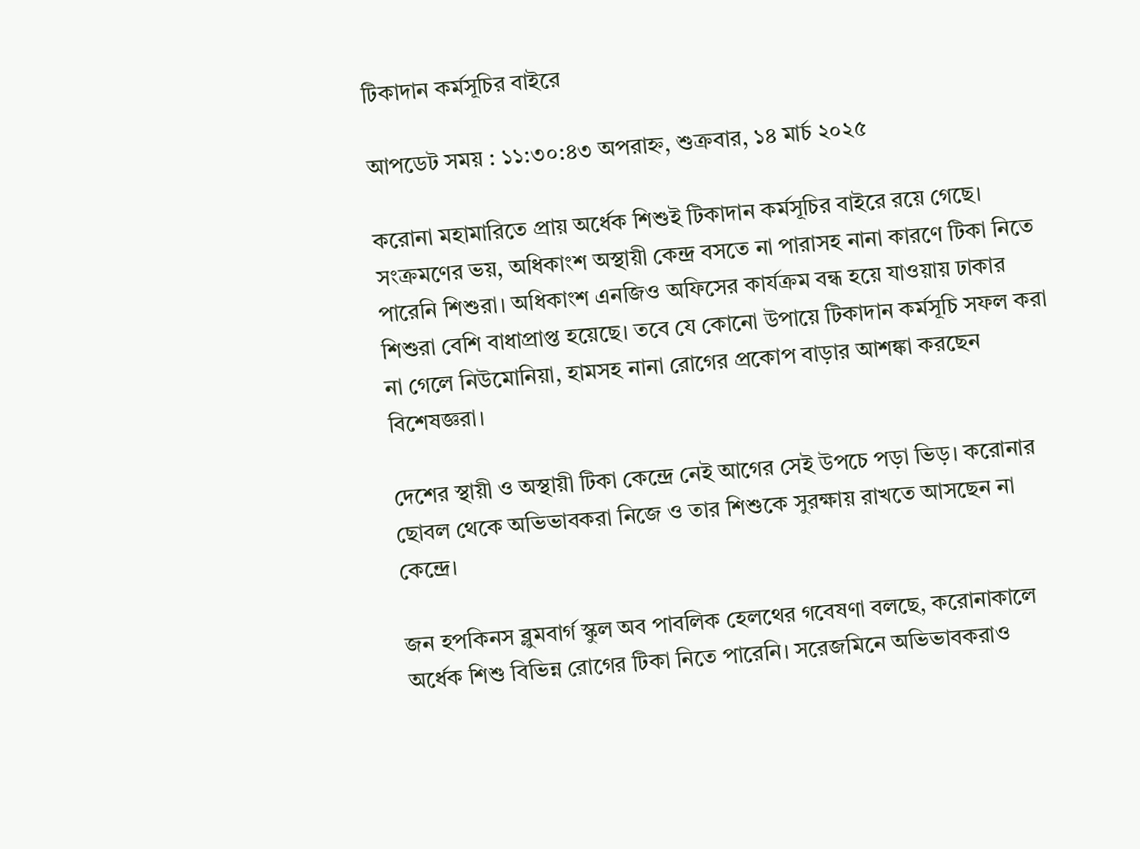টিকাদান কর্মসূচির বাইরে

আপডেট সময় : ১১:৩০:৪৩ অপরাহ্ন, শুক্রবার, ১৪ মার্চ ২০২৫

করোনা মহামারিতে প্রায় অর্ধেক শিশুই টিকাদান কর্মসূচির বাইরে রয়ে গেছে। সংক্রমণের ভয়, অধিকাংশ অস্থায়ী কেন্দ্র বসতে না পারাসহ নানা কারণে টিকা নিতে পারেনি শিশুরা। অধিকাংশ এনজিও অফিসের কার্যক্রম বন্ধ হয়ে যাওয়ায় ঢাকার শিশুরা বেশি বাধাপ্রাপ্ত হয়েছে। তবে যে কোনো উপায়ে টিকাদান কর্মসূচি সফল করা না গেলে নিউমোনিয়া, হামসহ নানা রোগের প্রকোপ বাড়ার আশঙ্কা করছেন বিশেষজ্ঞরা।

দেশের স্থায়ী ও অস্থায়ী টিকা কেন্দ্রে নেই আগের সেই উপচে পড়া ভিড়। করোনার ছোবল থেকে অভিভাবকরা নিজে ও তার শিশুকে সুরক্ষায় রাখতে আসছেন না কেন্দ্রে।

জন হপকিনস ব্লুমবার্গ স্কুল অব পাবলিক হেলথের গবেষণা বলছে, করোনাকালে অর্ধেক শিশু বিভিন্ন রোগের টিকা নিতে পারেনি। সরেজমিনে অভিভাবকরাও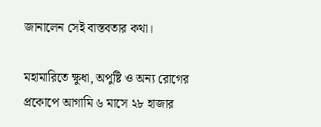জানালেন সেই বাস্তবতার কথা।

মহামারিতে ক্ষুধা, অপুষ্টি ও অন্য রোগের প্রকোপে আগামি ৬ মাসে ২৮ হাজার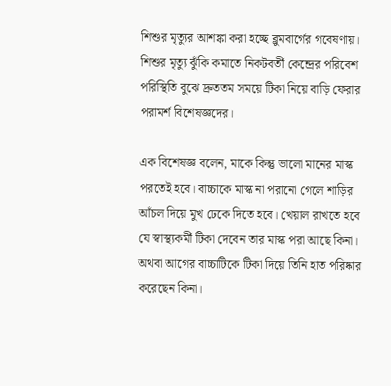শিশুর মৃত্যুর আশঙ্কা করা হচ্ছে ব্লুমবার্গের গবেষণায়। শিশুর মৃত্যু ঝুঁকি কমাতে নিকটবর্তী কেন্দ্রের পরিবেশ পরিস্থিতি বুঝে দ্রুততম সময়ে টিকা নিয়ে বাড়ি ফেরার পরামর্শ বিশেষজ্ঞদের।

এক বিশেষজ্ঞ বলেন, মাকে কিন্তু ভালো মানের মাস্ক পরতেই হবে। বাচ্চাকে মাস্ক না পরানো গেলে শাড়ির আঁচল দিয়ে মুখ ঢেকে দিতে হবে। খেয়াল রাখতে হবে যে স্বাস্থ্যকর্মী টিকা দেবেন তার মাস্ক পরা আছে কিনা। অথবা আগের বাচ্চাটিকে টিকা দিয়ে তিনি হাত পরিষ্কার করেছেন কিনা।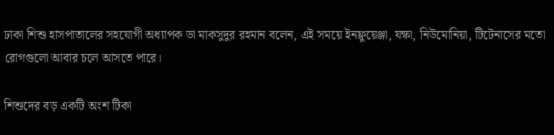ঢাকা শিশু হাসপাতালের সহযোগী অধ্যাপক ডা মাকসুদুর রহমান বলেন, এই সময়ে ইনফ্লুয়েঞ্জা, যক্ষা, নিউমোনিয়া, টিটেনাসের মতো রোগগুলো আবার চলে আসতে পারে।

শিশুদের বড় একটি অংশ টিকা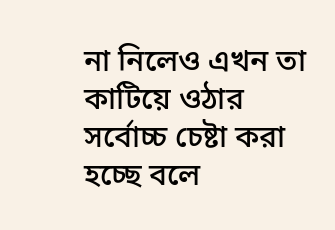না নিলেও এখন তা কাটিয়ে ওঠার সর্বোচ্চ চেষ্টা করা হচ্ছে বলে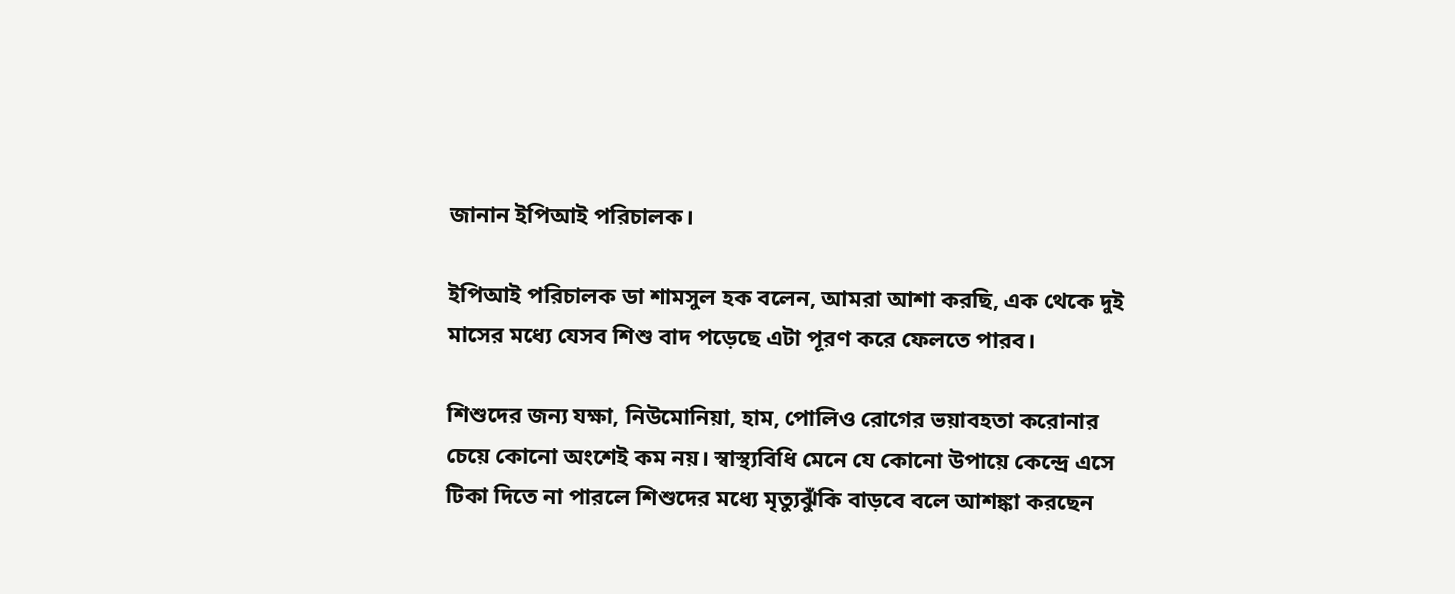জানান ইপিআই পরিচালক।

ইপিআই পরিচালক ডা শামসুল হক বলেন, আমরা আশা করছি, এক থেকে দুই মাসের মধ্যে যেসব শিশু বাদ পড়েছে এটা পূরণ করে ফেলতে পারব।

শিশুদের জন্য যক্ষা, নিউমোনিয়া, হাম, পোলিও রোগের ভয়াবহতা করোনার চেয়ে কোনো অংশেই কম নয়। স্বাস্থ্যবিধি মেনে যে কোনো উপায়ে কেন্দ্রে এসে টিকা দিতে না পারলে শিশুদের মধ্যে মৃত্যুঝুঁকি বাড়বে বলে আশঙ্কা করছেন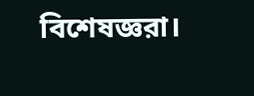বিশেষজ্ঞরা।